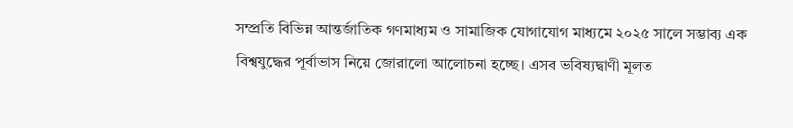সম্প্রতি বিভিন্ন আন্তর্জাতিক গণমাধ্যম ও সামাজিক যোগাযোগ মাধ্যমে ২০২৫ সালে সম্ভাব্য এক বিশ্বযুদ্ধের পূর্বাভাস নিয়ে জোরালো আলোচনা হচ্ছে। এসব ভবিষ্যদ্বাণী মূলত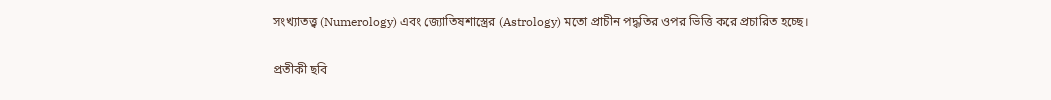সংখ্যাতত্ত্ব (Numerology) এবং জ্যোতিষশাস্ত্রের (Astrology) মতো প্রাচীন পদ্ধতির ওপর ভিত্তি করে প্রচারিত হচ্ছে।

প্রতীকী ছবি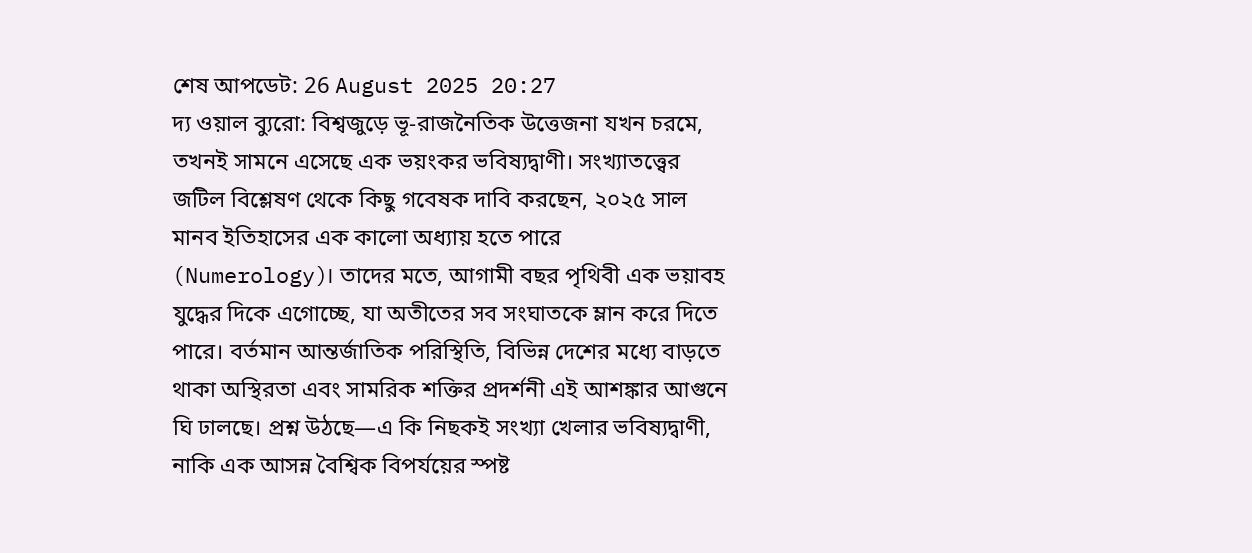শেষ আপডেট: 26 August 2025 20:27
দ্য ওয়াল ব্যুরো: বিশ্বজুড়ে ভূ-রাজনৈতিক উত্তেজনা যখন চরমে, তখনই সামনে এসেছে এক ভয়ংকর ভবিষ্যদ্বাণী। সংখ্যাতত্ত্বের জটিল বিশ্লেষণ থেকে কিছু গবেষক দাবি করছেন, ২০২৫ সাল মানব ইতিহাসের এক কালো অধ্যায় হতে পারে (Numerology)। তাদের মতে, আগামী বছর পৃথিবী এক ভয়াবহ যুদ্ধের দিকে এগোচ্ছে, যা অতীতের সব সংঘাতকে ম্লান করে দিতে পারে। বর্তমান আন্তর্জাতিক পরিস্থিতি, বিভিন্ন দেশের মধ্যে বাড়তে থাকা অস্থিরতা এবং সামরিক শক্তির প্রদর্শনী এই আশঙ্কার আগুনে ঘি ঢালছে। প্রশ্ন উঠছে—এ কি নিছকই সংখ্যা খেলার ভবিষ্যদ্বাণী, নাকি এক আসন্ন বৈশ্বিক বিপর্যয়ের স্পষ্ট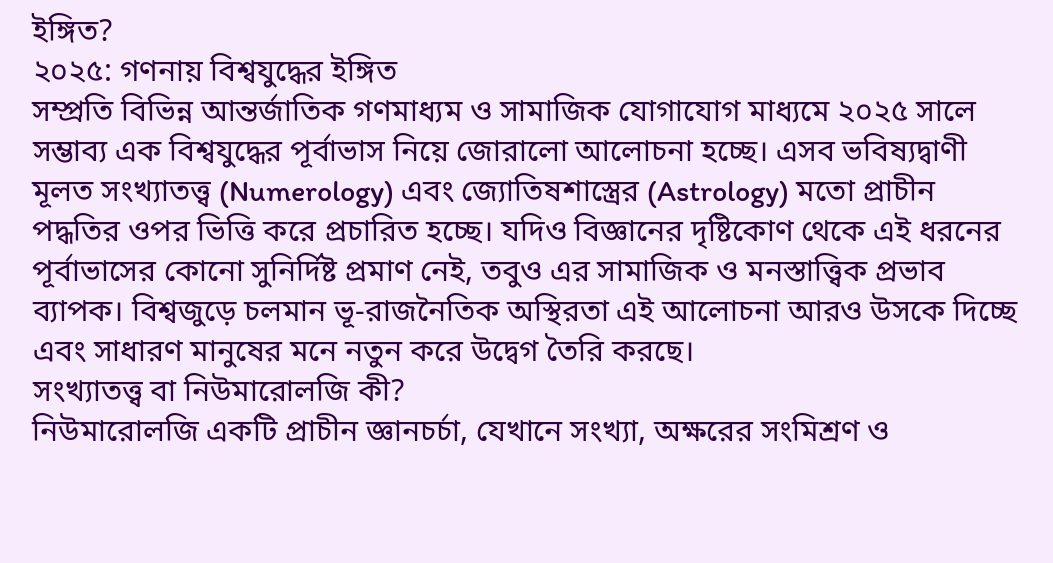ইঙ্গিত?
২০২৫: গণনায় বিশ্বযুদ্ধের ইঙ্গিত
সম্প্রতি বিভিন্ন আন্তর্জাতিক গণমাধ্যম ও সামাজিক যোগাযোগ মাধ্যমে ২০২৫ সালে সম্ভাব্য এক বিশ্বযুদ্ধের পূর্বাভাস নিয়ে জোরালো আলোচনা হচ্ছে। এসব ভবিষ্যদ্বাণী মূলত সংখ্যাতত্ত্ব (Numerology) এবং জ্যোতিষশাস্ত্রের (Astrology) মতো প্রাচীন পদ্ধতির ওপর ভিত্তি করে প্রচারিত হচ্ছে। যদিও বিজ্ঞানের দৃষ্টিকোণ থেকে এই ধরনের পূর্বাভাসের কোনো সুনির্দিষ্ট প্রমাণ নেই, তবুও এর সামাজিক ও মনস্তাত্ত্বিক প্রভাব ব্যাপক। বিশ্বজুড়ে চলমান ভূ-রাজনৈতিক অস্থিরতা এই আলোচনা আরও উসকে দিচ্ছে এবং সাধারণ মানুষের মনে নতুন করে উদ্বেগ তৈরি করছে।
সংখ্যাতত্ত্ব বা নিউমারোলজি কী?
নিউমারোলজি একটি প্রাচীন জ্ঞানচর্চা, যেখানে সংখ্যা, অক্ষরের সংমিশ্রণ ও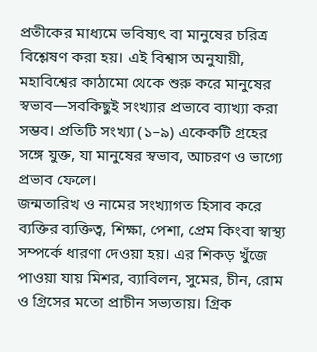প্রতীকের মাধ্যমে ভবিষ্যৎ বা মানুষের চরিত্র বিশ্লেষণ করা হয়। এই বিশ্বাস অনুযায়ী, মহাবিশ্বের কাঠামো থেকে শুরু করে মানুষের স্বভাব—সবকিছুই সংখ্যার প্রভাবে ব্যাখ্যা করা সম্ভব। প্রতিটি সংখ্যা (১–৯) একেকটি গ্রহের সঙ্গে যুক্ত, যা মানুষের স্বভাব, আচরণ ও ভাগ্যে প্রভাব ফেলে।
জন্মতারিখ ও নামের সংখ্যাগত হিসাব করে ব্যক্তির ব্যক্তিত্ব, শিক্ষা, পেশা, প্রেম কিংবা স্বাস্থ্য সম্পর্কে ধারণা দেওয়া হয়। এর শিকড় খুঁজে পাওয়া যায় মিশর, ব্যাবিলন, সুমের, চীন, রোম ও গ্রিসের মতো প্রাচীন সভ্যতায়। গ্রিক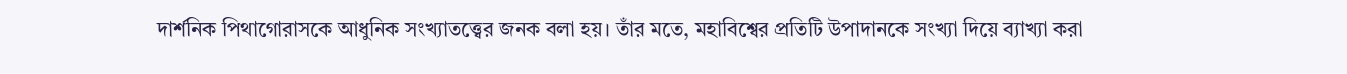দার্শনিক পিথাগোরাসকে আধুনিক সংখ্যাতত্ত্বের জনক বলা হয়। তাঁর মতে, মহাবিশ্বের প্রতিটি উপাদানকে সংখ্যা দিয়ে ব্যাখ্যা করা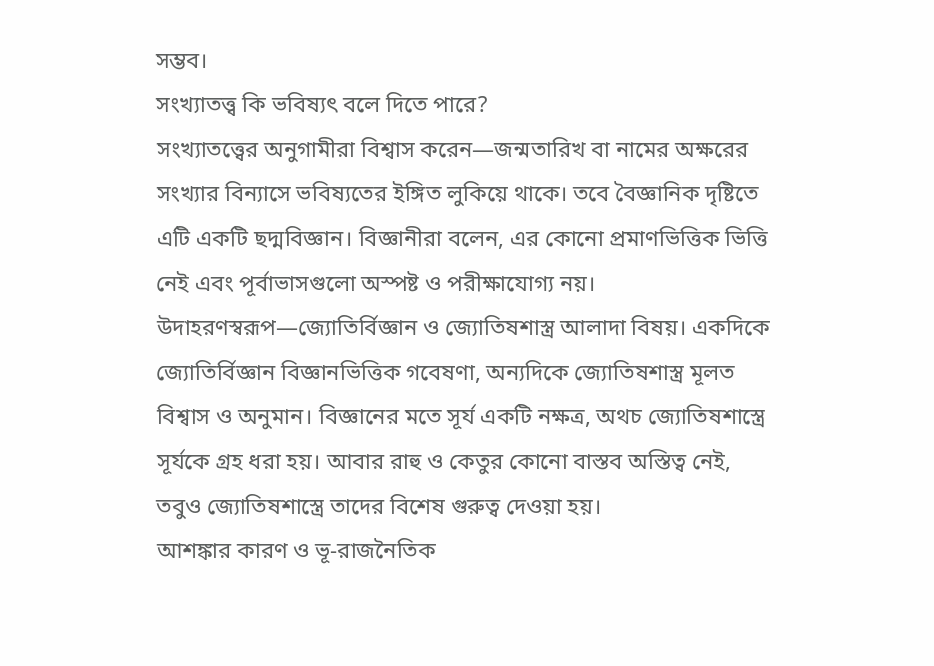সম্ভব।
সংখ্যাতত্ত্ব কি ভবিষ্যৎ বলে দিতে পারে?
সংখ্যাতত্ত্বের অনুগামীরা বিশ্বাস করেন—জন্মতারিখ বা নামের অক্ষরের সংখ্যার বিন্যাসে ভবিষ্যতের ইঙ্গিত লুকিয়ে থাকে। তবে বৈজ্ঞানিক দৃষ্টিতে এটি একটি ছদ্মবিজ্ঞান। বিজ্ঞানীরা বলেন, এর কোনো প্রমাণভিত্তিক ভিত্তি নেই এবং পূর্বাভাসগুলো অস্পষ্ট ও পরীক্ষাযোগ্য নয়।
উদাহরণস্বরূপ—জ্যোতির্বিজ্ঞান ও জ্যোতিষশাস্ত্র আলাদা বিষয়। একদিকে জ্যোতির্বিজ্ঞান বিজ্ঞানভিত্তিক গবেষণা, অন্যদিকে জ্যোতিষশাস্ত্র মূলত বিশ্বাস ও অনুমান। বিজ্ঞানের মতে সূর্য একটি নক্ষত্র, অথচ জ্যোতিষশাস্ত্রে সূর্যকে গ্রহ ধরা হয়। আবার রাহু ও কেতুর কোনো বাস্তব অস্তিত্ব নেই, তবুও জ্যোতিষশাস্ত্রে তাদের বিশেষ গুরুত্ব দেওয়া হয়।
আশঙ্কার কারণ ও ভূ-রাজনৈতিক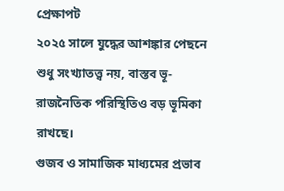প্রেক্ষাপট
২০২৫ সালে যুদ্ধের আশঙ্কার পেছনে শুধু সংখ্যাতত্ত্ব নয়, বাস্তব ভূ-রাজনৈতিক পরিস্থিতিও বড় ভূমিকা রাখছে।
গুজব ও সামাজিক মাধ্যমের প্রভাব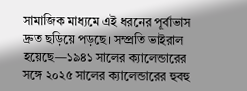সামাজিক মাধ্যমে এই ধরনের পূর্বাভাস দ্রুত ছড়িয়ে পড়ছে। সম্প্রতি ভাইরাল হয়েছে—১৯৪১ সালের ক্যালেন্ডারের সঙ্গে ২০২৫ সালের ক্যালেন্ডারের হুবহু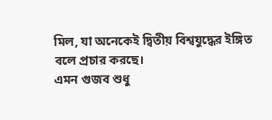মিল, যা অনেকেই দ্বিতীয় বিশ্বযুদ্ধের ইঙ্গিত বলে প্রচার করছে।
এমন গুজব শুধু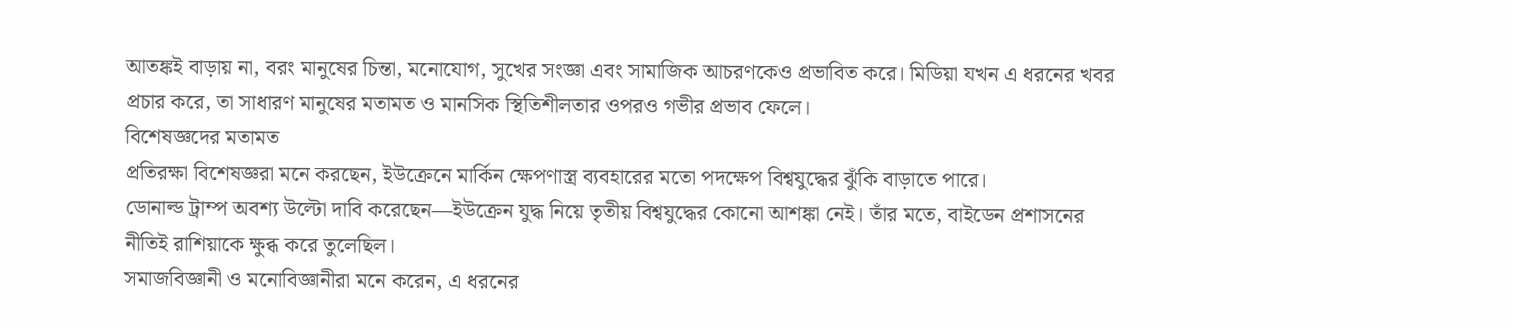আতঙ্কই বাড়ায় না, বরং মানুষের চিন্তা, মনোযোগ, সুখের সংজ্ঞা এবং সামাজিক আচরণকেও প্রভাবিত করে। মিডিয়া যখন এ ধরনের খবর প্রচার করে, তা সাধারণ মানুষের মতামত ও মানসিক স্থিতিশীলতার ওপরও গভীর প্রভাব ফেলে।
বিশেষজ্ঞদের মতামত
প্রতিরক্ষা বিশেষজ্ঞরা মনে করছেন, ইউক্রেনে মার্কিন ক্ষেপণাস্ত্র ব্যবহারের মতো পদক্ষেপ বিশ্বযুদ্ধের ঝুঁকি বাড়াতে পারে।
ডোনাল্ড ট্রাম্প অবশ্য উল্টো দাবি করেছেন—ইউক্রেন যুদ্ধ নিয়ে তৃতীয় বিশ্বযুদ্ধের কোনো আশঙ্কা নেই। তাঁর মতে, বাইডেন প্রশাসনের নীতিই রাশিয়াকে ক্ষুব্ধ করে তুলেছিল।
সমাজবিজ্ঞানী ও মনোবিজ্ঞানীরা মনে করেন, এ ধরনের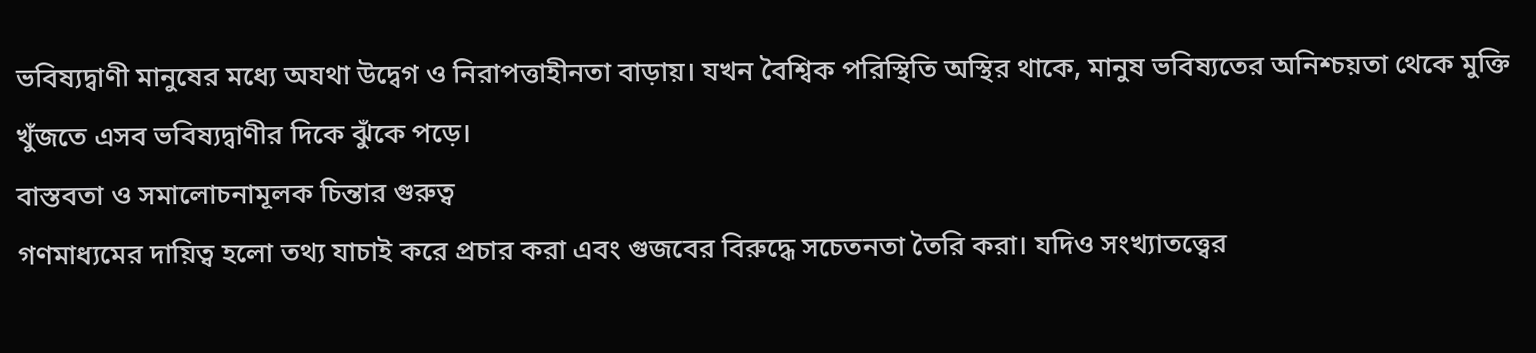ভবিষ্যদ্বাণী মানুষের মধ্যে অযথা উদ্বেগ ও নিরাপত্তাহীনতা বাড়ায়। যখন বৈশ্বিক পরিস্থিতি অস্থির থাকে, মানুষ ভবিষ্যতের অনিশ্চয়তা থেকে মুক্তি খুঁজতে এসব ভবিষ্যদ্বাণীর দিকে ঝুঁকে পড়ে।
বাস্তবতা ও সমালোচনামূলক চিন্তার গুরুত্ব
গণমাধ্যমের দায়িত্ব হলো তথ্য যাচাই করে প্রচার করা এবং গুজবের বিরুদ্ধে সচেতনতা তৈরি করা। যদিও সংখ্যাতত্ত্বের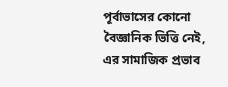পূর্বাভাসের কোনো বৈজ্ঞানিক ভিত্তি নেই, এর সামাজিক প্রভাব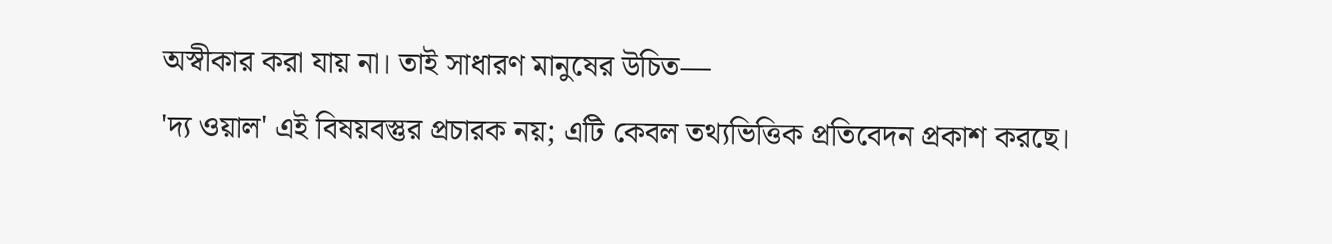অস্বীকার করা যায় না। তাই সাধারণ মানুষের উচিত—
'দ্য ওয়াল' এই বিষয়বস্তুর প্রচারক নয়; এটি কেবল তথ্যভিত্তিক প্রতিবেদন প্রকাশ করছে।